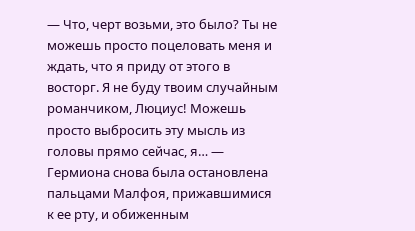— Что, черт возьми, это было? Ты не можешь просто поцеловать меня и ждать, что я приду от этого в восторг. Я не буду твоим случайным романчиком, Люциус! Можешь просто выбросить эту мысль из головы прямо сейчас, я… — Гермиона снова была остановлена пальцами Малфоя, прижавшимися к ее рту, и обиженным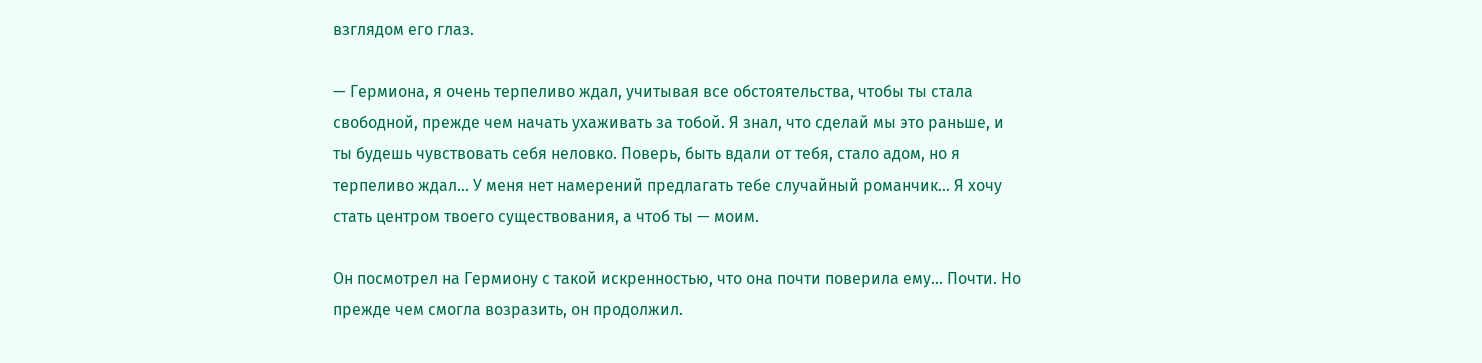взглядом его глаз.

— Гермиона, я очень терпеливо ждал, учитывая все обстоятельства, чтобы ты стала свободной, прежде чем начать ухаживать за тобой. Я знал, что сделай мы это раньше, и ты будешь чувствовать себя неловко. Поверь, быть вдали от тебя, стало адом, но я терпеливо ждал… У меня нет намерений предлагать тебе случайный романчик… Я хочу стать центром твоего существования, а чтоб ты — моим.

Он посмотрел на Гермиону с такой искренностью, что она почти поверила ему… Почти. Но прежде чем смогла возразить, он продолжил.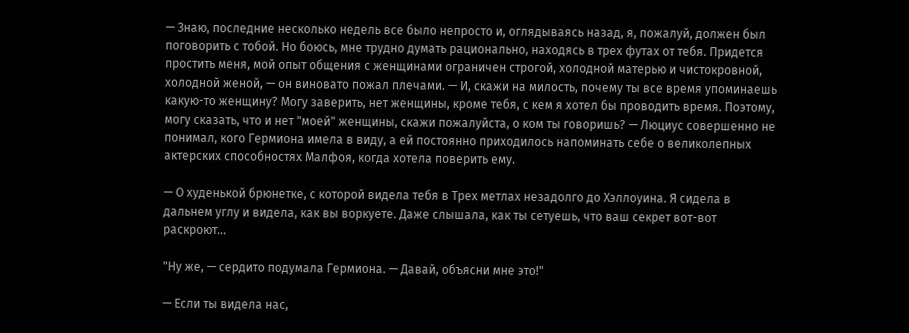— Знаю, последние несколько недель все было непросто и, оглядываясь назад, я, пожалуй, должен был поговорить с тобой. Но боюсь, мне трудно думать рационально, находясь в трех футах от тебя. Придется простить меня, мой опыт общения с женщинами ограничен строгой, холодной матерью и чистокровной, холодной женой, — он виновато пожал плечами. — И, скажи на милость, почему ты все время упоминаешь какую-то женщину? Могу заверить, нет женщины, кроме тебя, с кем я хотел бы проводить время. Поэтому, могу сказать, что и нет "моей" женщины, скажи пожалуйста, о ком ты говоришь? — Люциус совершенно не понимал, кого Гермиона имела в виду, а ей постоянно приходилось напоминать себе о великолепных актерских способностях Малфоя, когда хотела поверить ему.

— О худенькой брюнетке, с которой видела тебя в Трех метлах незадолго до Хэллоуина. Я сидела в дальнем углу и видела, как вы воркуете. Даже слышала, как ты сетуешь, что ваш секрет вот-вот раскроют…

"Ну же, — сердито подумала Гермиона. — Давай, объясни мне это!"

— Если ты видела нас,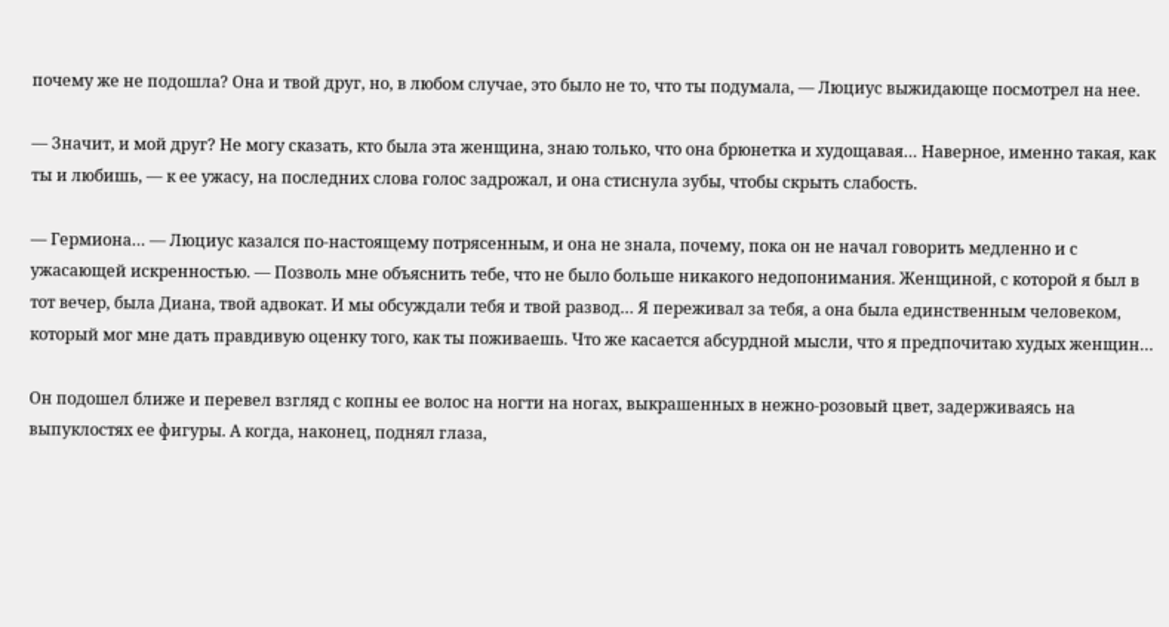почему же не подошла? Она и твой друг, но, в любом случае, это было не то, что ты подумала, — Люциус выжидающе посмотрел на нее.

— Значит, и мой друг? Не могу сказать, кто была эта женщина, знаю только, что она брюнетка и худощавая… Наверное, именно такая, как ты и любишь, — к ее ужасу, на последних слова голос задрожал, и она стиснула зубы, чтобы скрыть слабость.

— Гермиона… — Люциус казался по-настоящему потрясенным, и она не знала, почему, пока он не начал говорить медленно и с ужасающей искренностью. — Позволь мне объяснить тебе, что не было больше никакого недопонимания. Женщиной, с которой я был в тот вечер, была Диана, твой адвокат. И мы обсуждали тебя и твой развод… Я переживал за тебя, а она была единственным человеком, который мог мне дать правдивую оценку того, как ты поживаешь. Что же касается абсурдной мысли, что я предпочитаю худых женщин…

Он подошел ближе и перевел взгляд с копны ее волос на ногти на ногах, выкрашенных в нежно-розовый цвет, задерживаясь на выпуклостях ее фигуры. А когда, наконец, поднял глаза,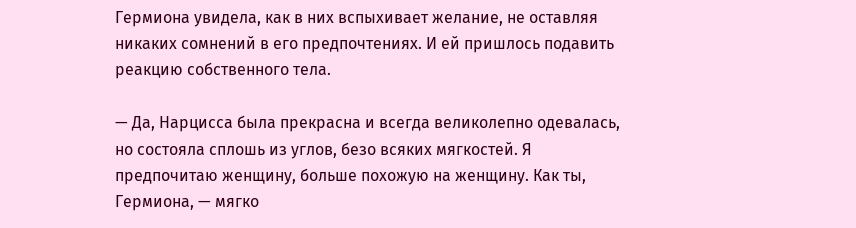Гермиона увидела, как в них вспыхивает желание, не оставляя никаких сомнений в его предпочтениях. И ей пришлось подавить реакцию собственного тела.

— Да, Нарцисса была прекрасна и всегда великолепно одевалась, но состояла сплошь из углов, безо всяких мягкостей. Я предпочитаю женщину, больше похожую на женщину. Как ты, Гермиона, — мягко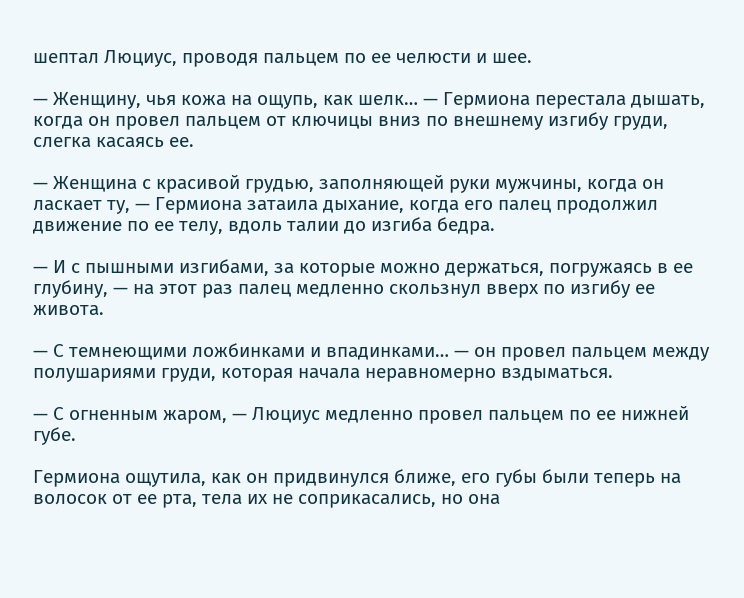шептал Люциус, проводя пальцем по ее челюсти и шее.

— Женщину, чья кожа на ощупь, как шелк… — Гермиона перестала дышать, когда он провел пальцем от ключицы вниз по внешнему изгибу груди, слегка касаясь ее.

— Женщина с красивой грудью, заполняющей руки мужчины, когда он ласкает ту, — Гермиона затаила дыхание, когда его палец продолжил движение по ее телу, вдоль талии до изгиба бедра.

— И с пышными изгибами, за которые можно держаться, погружаясь в ее глубину, — на этот раз палец медленно скользнул вверх по изгибу ее живота.

— С темнеющими ложбинками и впадинками… — он провел пальцем между полушариями груди, которая начала неравномерно вздыматься.

— С огненным жаром, — Люциус медленно провел пальцем по ее нижней губе.

Гермиона ощутила, как он придвинулся ближе, его губы были теперь на волосок от ее рта, тела их не соприкасались, но она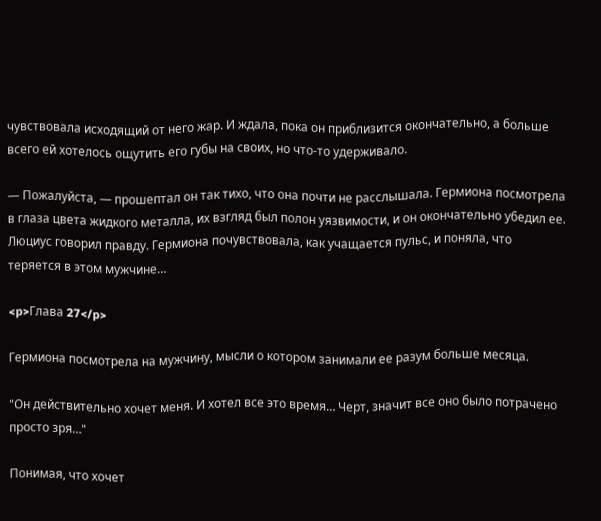чувствовала исходящий от него жар. И ждала, пока он приблизится окончательно, а больше всего ей хотелось ощутить его губы на своих, но что-то удерживало.

— Пожалуйста, — прошептал он так тихо, что она почти не расслышала. Гермиона посмотрела в глаза цвета жидкого металла, их взгляд был полон уязвимости, и он окончательно убедил ее. Люциус говорил правду. Гермиона почувствовала, как учащается пульс, и поняла, что теряется в этом мужчине…

<p>Глава 27</p>

Гермиона посмотрела на мужчину, мысли о котором занимали ее разум больше месяца.

"Он действительно хочет меня. И хотел все это время… Черт, значит все оно было потрачено просто зря…"

Понимая, что хочет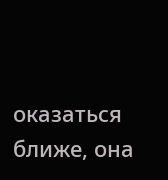оказаться ближе, она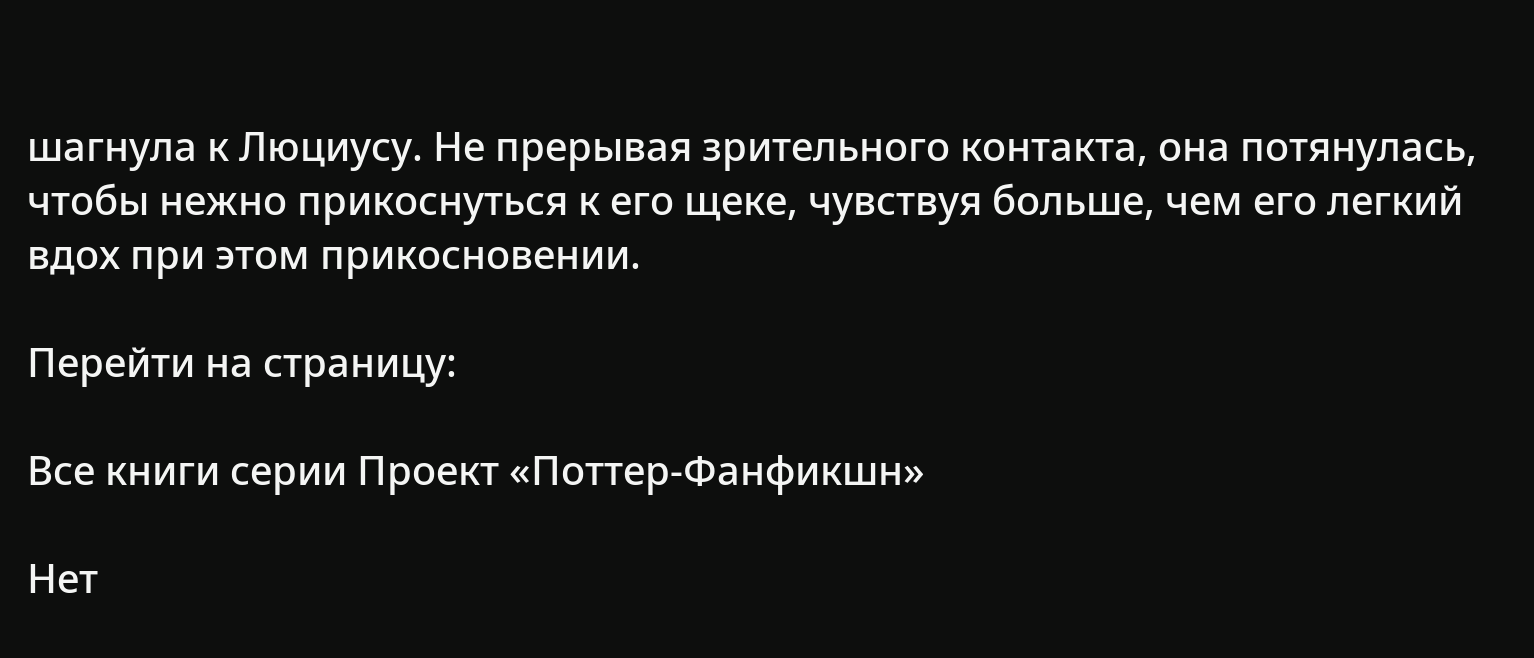шагнула к Люциусу. Не прерывая зрительного контакта, она потянулась, чтобы нежно прикоснуться к его щеке, чувствуя больше, чем его легкий вдох при этом прикосновении.

Перейти на страницу:

Все книги серии Проект «Поттер-Фанфикшн»

Нет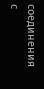соединения с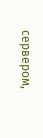сервером,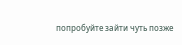попробуйте зайти чуть позже